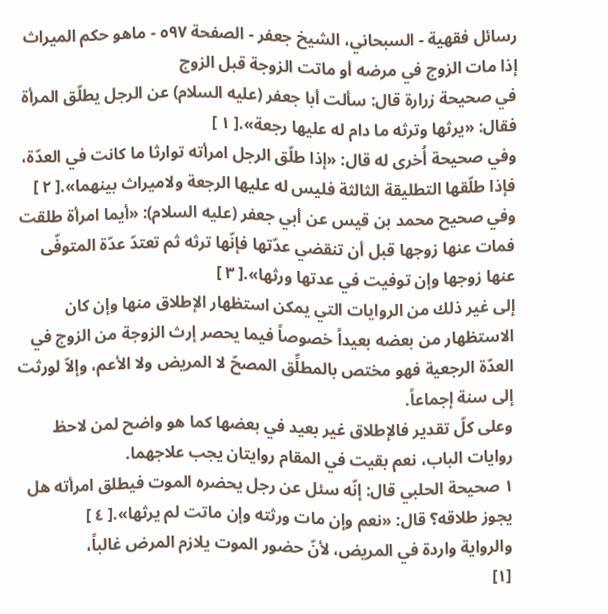رسائل فقهية - السبحاني، الشيخ جعفر - الصفحة ٥٩٧ - ماهو حكم الميراث إذا مات الزوج في مرضه أو ماتت الزوجة قبل الزوج
في صحيحة زرارة قال: سألت أبا جعفر (عليه السلام) عن الرجل يطلّق المرأة فقال: «يرثها وترثه ما دام له عليها رجعة».[ ١ ]
وفي صحيحة أُخرى له قال: «إذا طلّق الرجل امرأته توارثا ما كانت في العدّة، فإذا طلّقها التطليقة الثالثة فليس له عليها الرجعة ولاميراث بينهما».[ ٢ ]
وفي صحيح محمد بن قيس عن أبي جعفر (عليه السلام): «أيما امرأة طلقت فمات عنها زوجها قبل أن تنقضي عدّتها فإنّها ترثه ثم تعتدّ عدّة المتوفّى عنها زوجها وإن توفيت في عدتها ورثها».[ ٣ ]
إلى غير ذلك من الروايات التي يمكن استظهار الإطلاق منها وإن كان الاستظهار من بعضه بعيداً خصوصاً فيما يحصر إرث الزوجة من الزوج في العدّة الرجعية فهو مختص بالمطلِّق المصحّ لا المريض ولا الأعم، وإلاّ لورثت إلى سنة إجماعاً.
وعلى كلّ تقدير فالإطلاق غير بعيد في بعضها كما هو واضح لمن لاحظ روايات الباب، نعم بقيت في المقام روايتان يجب علاجهما.
١ صحيحة الحلبي قال: إنّه سئل عن رجل يحضره الموت فيطلق امرأته هل يجوز طلاقه؟ قال: «نعم وإن مات ورثته وإن ماتت لم يرثها».[ ٤ ]
والرواية واردة في المريض، لأنّ حضور الموت يلازم المرض غالباً،
[١]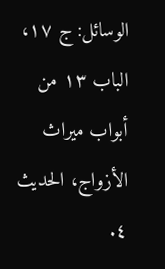الوسائل: ج ١٧، الباب ١٣ من أبواب ميراث الأزواج، الحديث ٤.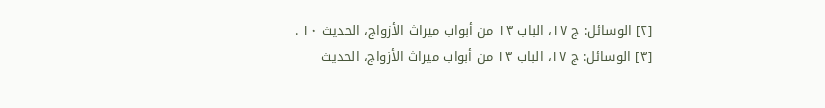[٢] الوسائل: ج ١٧، الباب ١٣ من أبواب ميراث الأزواج، الحديث ١٠ .
[٣] الوسائل: ج ١٧، الباب ١٣ من أبواب ميراث الأزواج، الحديث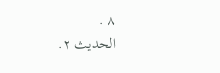٨ .
الحديث ٢.